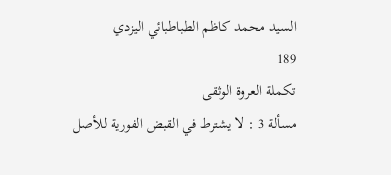السيد محمد كاظم الطباطبائي اليزدي
189
تكملة العروة الوثقى
مسألة 3 : لا يشترط في القبض الفورية للأصل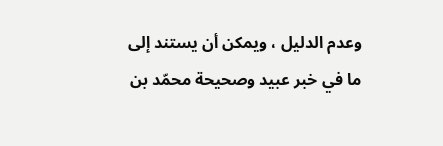وعدم الدليل ، ويمكن أن يستند إلى ما في خبر عبيد وصحيحة محمّد بن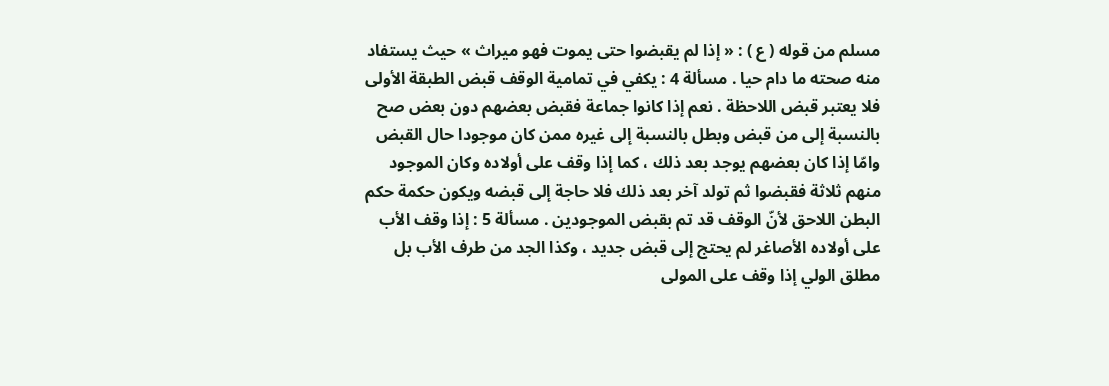مسلم من قوله ( ع ) : « إذا لم يقبضوا حتى يموت فهو ميراث » حيث يستفاد منه صحته ما دام حيا . مسألة 4 : يكفي في تمامية الوقف قبض الطبقة الأولى فلا يعتبر قبض اللاحظة . نعم إذا كانوا جماعة فقبض بعضهم دون بعض صح بالنسبة إلى من قبض وبطل بالنسبة إلى غيره ممن كان موجودا حال القبض وامّا إذا كان بعضهم يوجد بعد ذلك ، كما إذا وقف على أولاده وكان الموجود منهم ثلاثة فقبضوا ثم تولد آخر بعد ذلك فلا حاجة إلى قبضه ويكون حكمة حكم البطن اللاحق لأنّ الوقف قد تم بقبض الموجودين . مسألة 5 : إذا وقف الأب على أولاده الأصاغر لم يحتج إلى قبض جديد ، وكذا الجد من طرف الأب بل مطلق الولي إذا وقف على المولى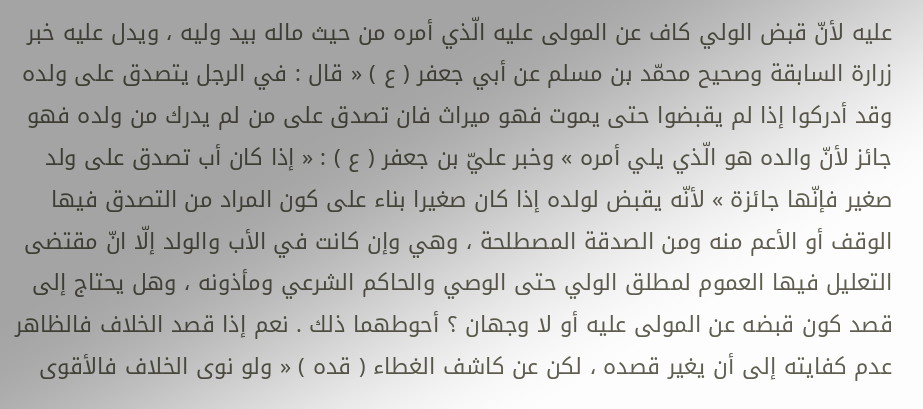عليه لأنّ قبض الولي كاف عن المولى عليه الّذي أمره من حيث ماله بيد وليه ، ويدل عليه خبر زرارة السابقة وصحيح محمّد بن مسلم عن أبي جعفر ( ع ) « قال : في الرجل يتصدق على ولده وقد أدركوا إذا لم يقبضوا حتى يموت فهو ميراث فان تصدق على من لم يدرك من ولده فهو جائز لأنّ والده هو الّذي يلي أمره » وخبر عليّ بن جعفر ( ع ) : « إذا كان أب تصدق على ولد صغير فإنّها جائزة » لأنّه يقبض لولده إذا كان صغيرا بناء على كون المراد من التصدق فيها الوقف أو الأعم منه ومن الصدقة المصطلحة ، وهي وإن كانت في الأب والولد إلّا انّ مقتضى التعليل فيها العموم لمطلق الولي حتى الوصي والحاكم الشرعي ومأذونه ، وهل يحتاج إلى قصد كون قبضه عن المولى عليه أو لا وجهان ؟ أحوطهما ذلك . نعم إذا قصد الخلاف فالظاهر عدم كفايته إلى أن يغير قصده ، لكن عن كاشف الغطاء ( قده ) « ولو نوى الخلاف فالأقوى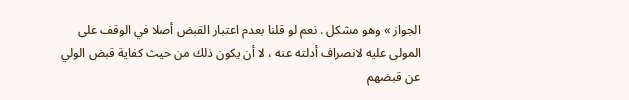الجواز » وهو مشكل . نعم لو قلنا بعدم اعتبار القبض أصلا في الوقف على المولى عليه لانصراف أدلته عنه ، لا أن يكون ذلك من حيث كفاية قبض الولي عن قبضهم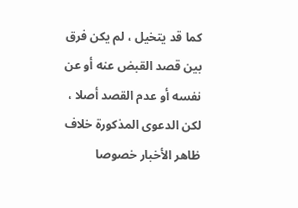كما قد يتخيل ، لم يكن فرق بين قصد القبض عنه أو عن نفسه أو عدم القصد أصلا ، لكن الدعوى المذكورة خلاف ظاهر الأخبار خصوصا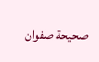صحيحة صفوان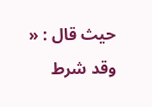حيث قال : « وقد شرط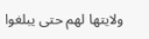ولايتها لهم حتى يبلغوا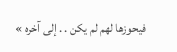فيحوزها لهم لم يكن . . إلى آخره »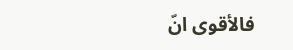فالأقوى انّ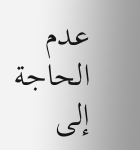عدم الحاجة إلى